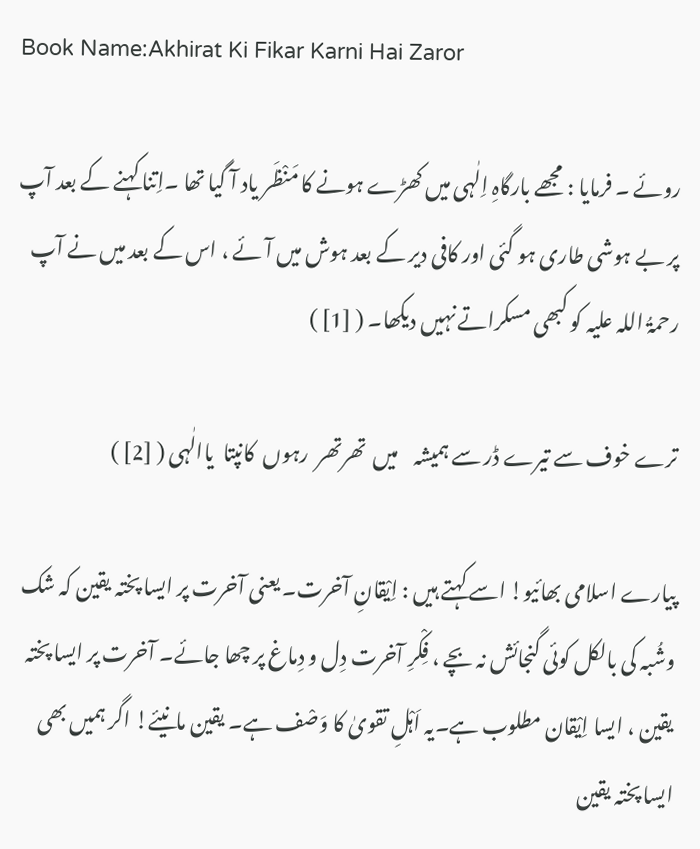Book Name:Akhirat Ki Fikar Karni Hai Zaror

روئے ۔ فرمایا : مجھے بارگاہِ اِلٰہی میں کھڑے ہونے کا مَنْظَر یاد آ گیا تھا ۔اِتنا کہنے کے بعد آپ پر بے ہوشی طاری ہو گئی اور کافی دیر کے بعد ہوش میں آئے ، اس کے بعد میں نے آپ رحمۃُ اللہ علیہ کو کبھی مسکراتے نہیں دیکھا۔ ( [1] )

ترے خوف سے تیرے ڈر سے ہمیشہ    میں  تھرتھر  رہوں  کانپتا  یاالٰہی ( [2] )

پیارے اسلامی بھائیو! اسے کہتے ہیں : اِیْقانِ آخرت۔ یعنی آخرت پر ایسا پختہ یقین کہ شک وشُبہ کی بالکل کوئی گنجائش نہ بچے ، فِکْرِ آخرت دِل و دِماغ پر چھا جائے۔ آخرت پر ایسا پختہ یقین ، ایسا اِیْقان مطلوب ہے۔یہ اَہْلِ تقویٰ کا وَصْف ہے۔ یقین مانیئے! اگر ہمیں بھی ایسا پختہ یقین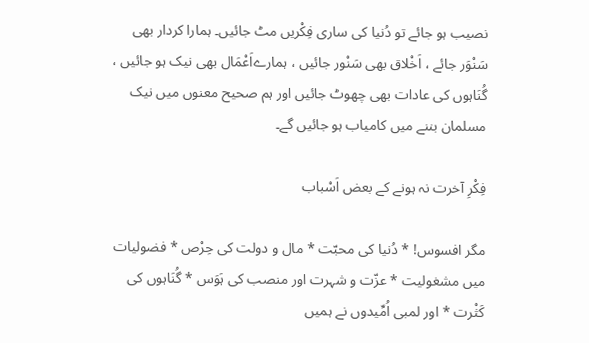نصیب ہو جائے تو دُنیا کی ساری فِکْریں مٹ جائیں۔ ہمارا کردار بھی سَنْوَر جائے ، اَخْلاق بھی سَنْور جائیں ، ہمارےاَعْمَال بھی نیک ہو جائیں ، گُنَاہوں کی عادات بھی چھوٹ جائیں اور ہم صحیح معنوں میں نیک مسلمان بننے میں کامیاب ہو جائیں گے۔

فِکْرِ آخرت نہ ہونے کے بعض اَسْباب

مگر افسوس! * دُنیا کی محبّت * مال و دولت کی حِرْص * فضولیات میں مشغولیت * عزّت و شہرت اور منصب کی ہَوَس * گُنَاہوں کی کَثْرت * اور لمبی اُمِّیدوں نے ہمیں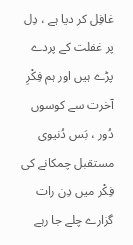غافِل کر دیا ہے ، دِل پر غفلت کے پردے پڑے ہیں اور ہم فِکْرِ آخرت سے کوسوں دُور ، بَس دُنیوی مستقبل چمکانے کی فِکْر میں دِن رات گزارے چلے جا رہے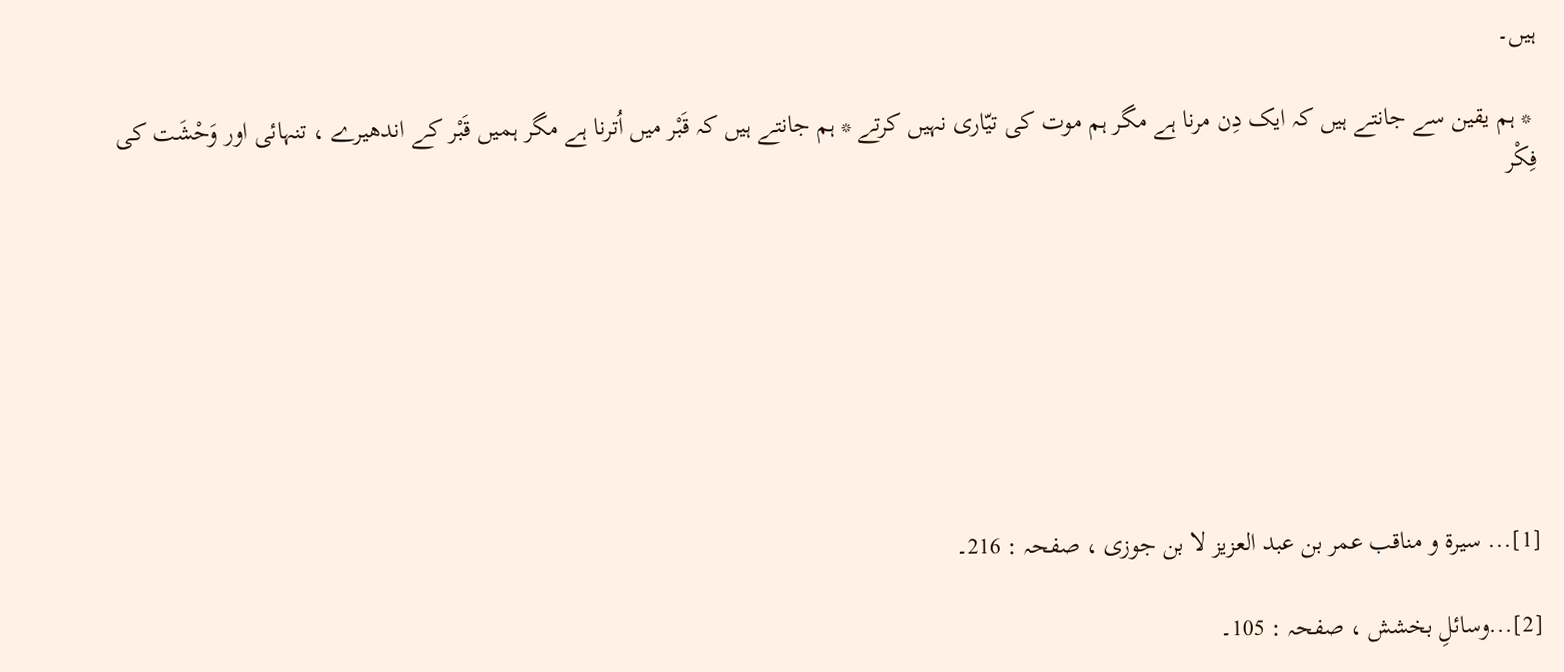ہیں۔

 * ہم یقین سے جانتے ہیں کہ ایک دِن مرنا ہے مگر ہم موت کی تیّاری نہیں کرتے * ہم جانتے ہیں کہ قَبْر میں اُترنا ہے مگر ہمیں قَبْر کے اندھیرے ، تنہائی اور وَحْشَت کی فِکْر








[1]... سیرۃ و مناقب عمر بن عبد العزیز لا بن جوزی ، صفحہ : 216۔

[2]...وسائلِ بخشش ، صفحہ : 105۔